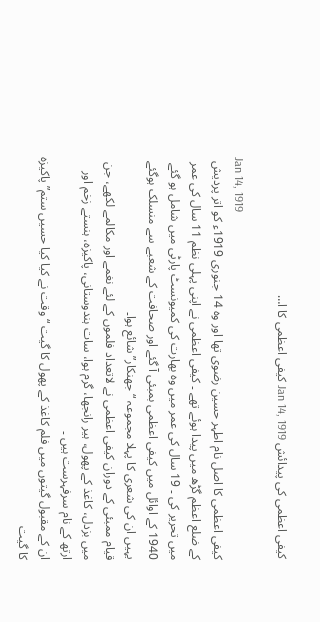کیفی اعظمی کی پیدائش Jan 14, 1919 کیفی اعظمی کا ا…

Jan 14, 1919
کیفی اعظمی کا اصل نام اطہر حسین رضوی تھا اور وہ 14 جنوری 1919ء کو اتر پردیش کے ضلع اعظم گڑھ میں پیدا ہوئے تھے ۔ کیفی اعظمی نے اپنی پہلی نظم 11 سال کی عمر میں تحریر کی ۔ 19 سال کی عمر میں وہ بھارت کی کمیونسٹ پارٹی میں شامل ہو گئے
1940 کے اوائل میں کیفی اعظمی بمبئی آ گئے اور صحافت کے شعبے سے منسلک ہوگئے یہیں ان کی شعری کا پہلا مجموعہ “جھنکار” شائع ہوا۔
قیام ممبئی کے دوران کیفی اعظمی نے لاتعداد فلموں کے لئے نغمے اور مکالمے لکھے، جن میں بزدل، کاغذ کے پھول، ہیر رانجھا، گرم ہوا، سات ہندوستانی، پاکیزہ، ہنستے زخم اور ارتھ کے نام سرفہرست ہیں ۔
ان کے مقبول گیتوں میں فلم کاغذ کے پھول کا گیت “وقت نے کیا کیا حسیں ستم” پاکیزہ کا گیت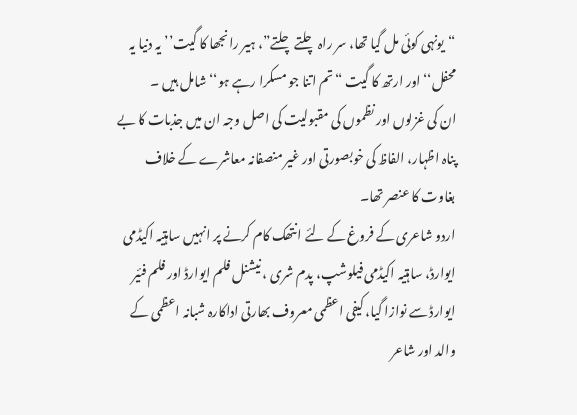“یونہی کوئی مل گیا تھا، سر راہ چلتے چلتے”، ہیر رانجھا کا گیت’’یہ دنیا یہ محفل‘‘ اور ارتھ کا گیت “تم اتنا جو مسکرا رہے ہو‘‘ شامل ہیں ۔
ان کی غزلوں اور نظموں کی مقبولیت کی اصل وجہ ان میں جذبات کا بے پناہ اظہار، الفاظ کی خوبصورتی اور غیر منصفانہ معاشرے کے خلاف بغاوت کا عنصر تھا۔
اردو شاعری کے فروغ کے لئے انتھک کام کرنے پر انہیں ساہتیہ اکیڈمی ایوارڈ، ساہتیہ اکیڈمی فیلوشپ، پدم شری ، نیشنل فلم ایوارڈ اور فلم فئیر ایوارڈ سے نوازا گیا، کیفی اعظمی معروف بھارتی اداکارہ شبانہ اعظمی کے والد اور شاعر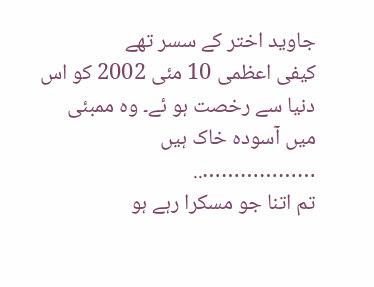جاوید اختر کے سسر تھے
کیفی اعظمی 10 مئی 2002 کو اس دنیا سے رخصت ہو ئے۔ وہ ممبئی میں آسودہ خاک ہیں
………………..
تم اتنا جو مسکرا رہے ہو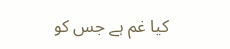کیا غم ہے جس کو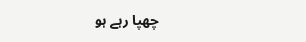چھپا رہے ہو